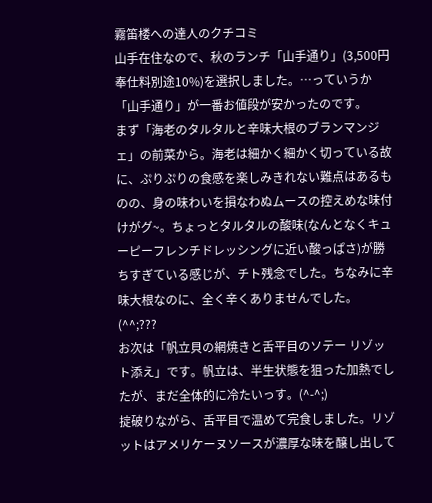霧笛楼への達人のクチコミ
山手在住なので、秋のランチ「山手通り」(3,500円 奉仕料別途10%)を選択しました。…っていうか「山手通り」が一番お値段が安かったのです。
まず「海老のタルタルと辛味大根のブランマンジェ」の前菜から。海老は細かく細かく切っている故に、ぷりぷりの食感を楽しみきれない難点はあるものの、身の味わいを損なわぬムースの控えめな味付けがグ~。ちょっとタルタルの酸味(なんとなくキューピーフレンチドレッシングに近い酸っぱさ)が勝ちすぎている感じが、チト残念でした。ちなみに辛味大根なのに、全く辛くありませんでした。(^^;???
お次は「帆立貝の網焼きと舌平目のソテー リゾット添え」です。帆立は、半生状態を狙った加熱でしたが、まだ全体的に冷たいっす。(^-^;)
掟破りながら、舌平目で温めて完食しました。リゾットはアメリケーヌソースが濃厚な味を醸し出して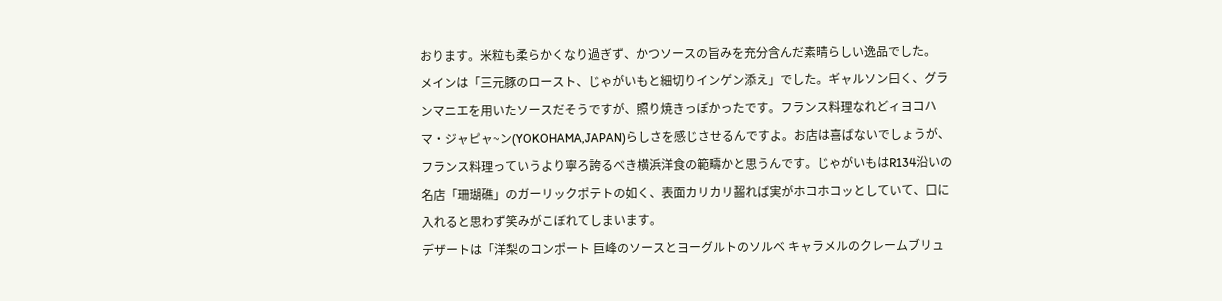おります。米粒も柔らかくなり過ぎず、かつソースの旨みを充分含んだ素晴らしい逸品でした。
メインは「三元豚のロースト、じゃがいもと細切りインゲン添え」でした。ギャルソン曰く、グランマニエを用いたソースだそうですが、照り焼きっぽかったです。フランス料理なれどィヨコハマ・ジャピャ~ン(YOKOHAMA,JAPAN)らしさを感じさせるんですよ。お店は喜ばないでしょうが、フランス料理っていうより寧ろ誇るべき横浜洋食の範疇かと思うんです。じゃがいもはR134沿いの名店「珊瑚礁」のガーリックポテトの如く、表面カリカリ齧れば実がホコホコッとしていて、口に入れると思わず笑みがこぼれてしまいます。
デザートは「洋梨のコンポート 巨峰のソースとヨーグルトのソルベ キャラメルのクレームブリュ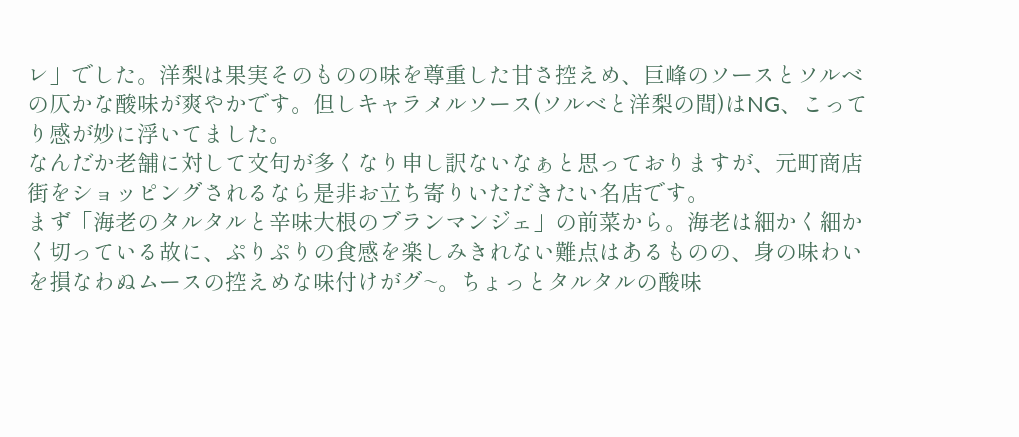レ」でした。洋梨は果実そのものの味を尊重した甘さ控えめ、巨峰のソースとソルベの仄かな酸味が爽やかです。但しキャラメルソース(ソルベと洋梨の間)はNG、こってり感が妙に浮いてました。
なんだか老舗に対して文句が多くなり申し訳ないなぁと思っておりますが、元町商店街をショッピングされるなら是非お立ち寄りいただきたい名店です。
まず「海老のタルタルと辛味大根のブランマンジェ」の前菜から。海老は細かく細かく切っている故に、ぷりぷりの食感を楽しみきれない難点はあるものの、身の味わいを損なわぬムースの控えめな味付けがグ~。ちょっとタルタルの酸味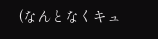(なんとなくキュ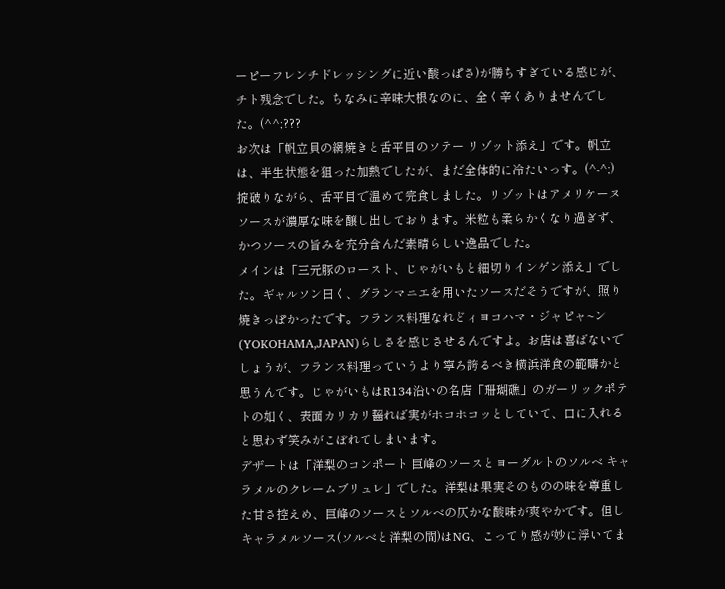ーピーフレンチドレッシングに近い酸っぱさ)が勝ちすぎている感じが、チト残念でした。ちなみに辛味大根なのに、全く辛くありませんでした。(^^;???
お次は「帆立貝の網焼きと舌平目のソテー リゾット添え」です。帆立は、半生状態を狙った加熱でしたが、まだ全体的に冷たいっす。(^-^;)
掟破りながら、舌平目で温めて完食しました。リゾットはアメリケーヌソースが濃厚な味を醸し出しております。米粒も柔らかくなり過ぎず、かつソースの旨みを充分含んだ素晴らしい逸品でした。
メインは「三元豚のロースト、じゃがいもと細切りインゲン添え」でした。ギャルソン曰く、グランマニエを用いたソースだそうですが、照り焼きっぽかったです。フランス料理なれどィヨコハマ・ジャピャ~ン(YOKOHAMA,JAPAN)らしさを感じさせるんですよ。お店は喜ばないでしょうが、フランス料理っていうより寧ろ誇るべき横浜洋食の範疇かと思うんです。じゃがいもはR134沿いの名店「珊瑚礁」のガーリックポテトの如く、表面カリカリ齧れば実がホコホコッとしていて、口に入れると思わず笑みがこぼれてしまいます。
デザートは「洋梨のコンポート 巨峰のソースとヨーグルトのソルベ キャラメルのクレームブリュレ」でした。洋梨は果実そのものの味を尊重した甘さ控えめ、巨峰のソースとソルベの仄かな酸味が爽やかです。但しキャラメルソース(ソルベと洋梨の間)はNG、こってり感が妙に浮いてま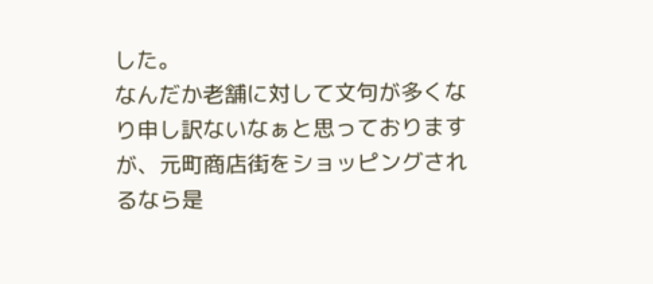した。
なんだか老舗に対して文句が多くなり申し訳ないなぁと思っておりますが、元町商店街をショッピングされるなら是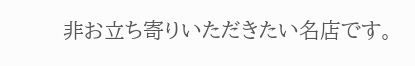非お立ち寄りいただきたい名店です。